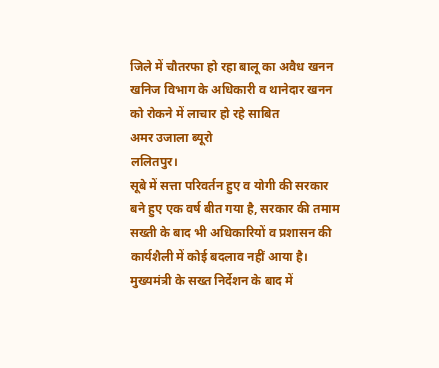जिले में चौतरफा हो रहा बालू का अवैध खनन
खनिज विभाग के अधिकारी व थानेदार खनन को रोकने में लाचार हो रहे साबित
अमर उजाला ब्यूरो
ललितपुर।
सूबे में सत्ता परिवर्तन हुए व योगी की सरकार बने हुए एक वर्ष बीत गया है, सरकार की तमाम सख्ती के बाद भी अधिकारियों व प्रशासन की कार्यशैली में कोई बदलाव नहीं आया है। मुख्यमंत्री के सख्त निर्देशन के बाद में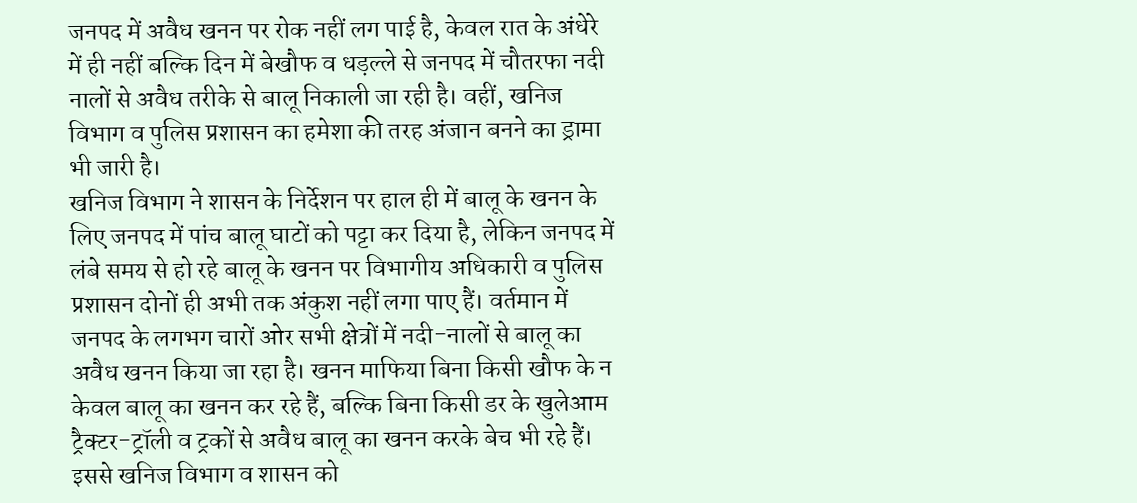जनपद में अवैध खनन पर रोक नहीं लग पाई है, केवल रात के अंधेरे में ही नहीं बल्कि दिन में बेखौफ व धड़ल्ले से जनपद में चौतरफा नदी नालों से अवैध तरीके से बालू निकाली जा रही है। वहीं, खनिज विभाग व पुलिस प्रशासन का हमेशा की तरह अंजान बनने का ड्रामा भी जारी है।
खनिज विभाग ने शासन के निर्देशन पर हाल ही में बालू के खनन के लिए जनपद में पांच बालू घाटों को पट्टा कर दिया है, लेकिन जनपद में लंबे समय से हो रहे बालू के खनन पर विभागीय अधिकारी व पुलिस प्रशासन दोनों ही अभी तक अंकुश नहीं लगा पाए हैं। वर्तमान में जनपद के लगभग चारों ओर सभी क्षेत्रों में नदी-नालों से बालू का अवैध खनन किया जा रहा है। खनन माफिया बिना किसी खौफ के न केवल बालू का खनन कर रहे हैं, बल्कि बिना किसी डर के खुलेआम ट्रैक्टर-ट्रॉली व ट्रकों से अवैध बालू का खनन करके बेच भी रहे हैं। इससे खनिज विभाग व शासन को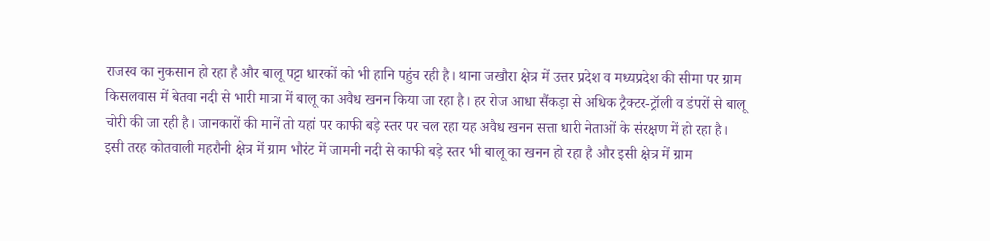राजस्व का नुकसान हो रहा है और बालू पट्टा धारकों को भी हानि पहुंच रही है। थाना जखौरा क्षेत्र में उत्तर प्रदेश व मध्यप्रदेश की सीमा पर ग्राम किसलवास में बेतवा नदी से भारी मात्रा में बालू का अवैध खनन किया जा रहा है। हर रोज आधा सैंकड़ा से अधिक ट्रैक्टर-ट्रॉली व डंपरों से बालू चोरी की जा रही है। जानकारों की मानें तो यहां पर काफी बड़े स्तर पर चल रहा यह अवैध खनन सत्ता धारी नेताओं के संरक्षण में हो रहा है। इसी तरह कोतवाली महरौनी क्षेत्र में ग्राम भौरंट में जामनी नदी से काफी बड़े स्तर भी बालू का खनन हो रहा है और इसी क्षेत्र में ग्राम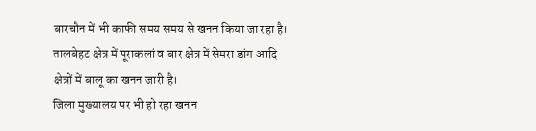बारचौन में भी काफी समय समय से खनन किया जा रहा है। तालबेहट क्षेत्र में पूराकलां व बार क्षेत्र में सेमरा डांग आदि क्षेत्रों में बालू का खनन जारी है।
जिला मुख्यालय पर भी हो रहा खनन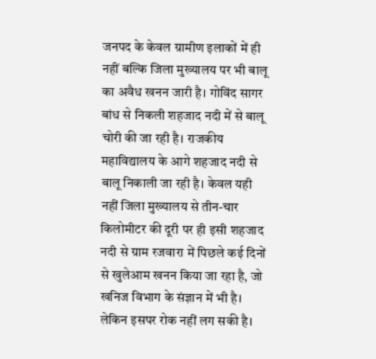जनपद के केवल ग्रामीण इलाकों में ही नहीं बल्कि जिला मुख्यालय पर भी बालू का अवैध खनन जारी है। गोविंद सागर बांध से निकली शहजाद नदी में से बालू चोरी की जा रही है। राजकीय महाविद्यालय के आगे शहजाद नदी से बालू निकाली जा रही है। केवल यही नहीं जिला मुख्यालय से तीन-चार किलोमीटर की दूरी पर ही इसी शहजाद नदी से ग्राम रजवारा में पिछले कई दिनों से खुलेआम खनन किया जा रहा है, जो खनिज विभाग के संज्ञान में भी है। लेकिन इसपर रोक नहीं लग सकी है।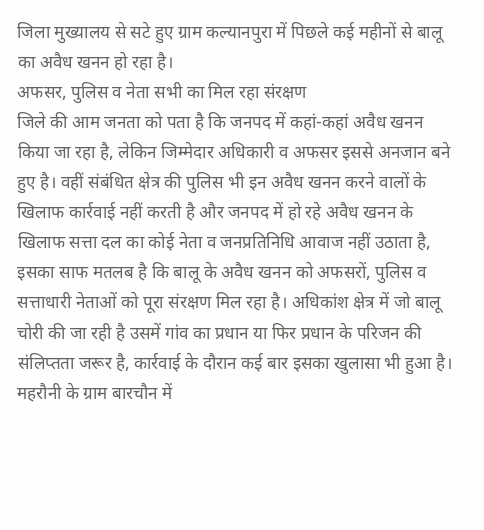जिला मुख्यालय से सटे हुए ग्राम कल्यानपुरा में पिछले कई महीनों से बालू का अवैध खनन हो रहा है।
अफसर, पुलिस व नेता सभी का मिल रहा संरक्षण
जिले की आम जनता को पता है कि जनपद में कहां-कहां अवैध खनन किया जा रहा है, लेकिन जिम्मेदार अधिकारी व अफसर इससे अनजान बने हुए है। वहीं संबंधित क्षेत्र की पुलिस भी इन अवैध खनन करने वालों के खिलाफ कार्रवाई नहीं करती है और जनपद में हो रहे अवैध खनन के खिलाफ सत्ता दल का कोई नेता व जनप्रतिनिधि आवाज नहीं उठाता है, इसका साफ मतलब है कि बालू के अवैध खनन को अफसरों, पुलिस व सत्ताधारी नेताओं को पूरा संरक्षण मिल रहा है। अधिकांश क्षेत्र में जो बालू चोरी की जा रही है उसमें गांव का प्रधान या फिर प्रधान के परिजन की संलिप्तता जरूर है, कार्रवाई के दौरान कई बार इसका खुलासा भी हुआ है। महरौनी के ग्राम बारचौन में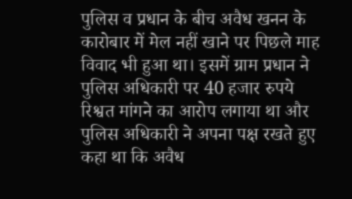पुलिस व प्रधान के बीच अवैध खनन के कारोबार में मेल नहीं खाने पर पिछले माह विवाद भी हुआ था। इसमें ग्राम प्रधान ने पुलिस अधिकारी पर 40 हजार रुपये रिश्वत मांगने का आरोप लगाया था और पुलिस अधिकारी ने अपना पक्ष रखते हुए कहा था कि अवैध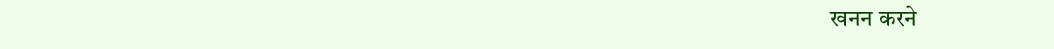खनन करने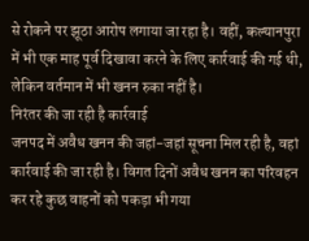से रोकने पर झूठा आरोप लगाया जा रहा है। वहीं, कल्यानपुरा में भी एक माह पूर्व दिखावा करने के लिए कार्रवाई की गई थी, लेकिन वर्तमान में भी खनन रुका नहीं है।
निरंतर की जा रही है कार्रवाई
जनपद में अवैध खनन की जहां-जहां सूचना मिल रही है, वहां कार्रवाई की जा रही है। विगत दिनों अवैध खनन का परिवहन कर रहे कुछ वाहनों को पकड़ा भी गया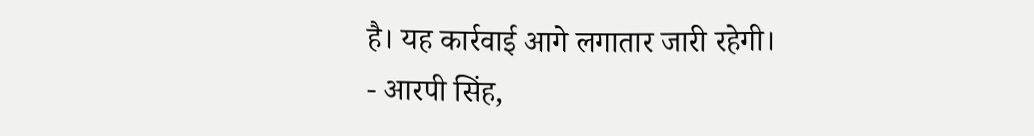है। यह कार्रवाई आगे लगातार जारी रहेगी।
- आरपी सिंह,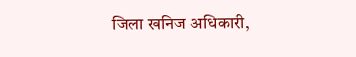जिला खनिज अधिकारी,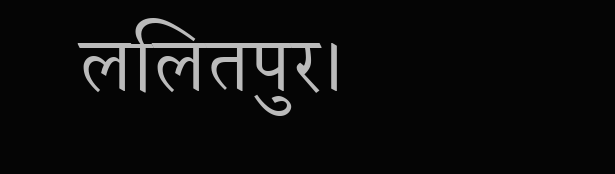ललितपुर।